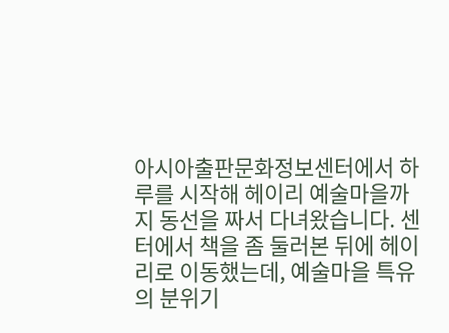아시아출판문화정보센터에서 하루를 시작해 헤이리 예술마을까지 동선을 짜서 다녀왔습니다. 센터에서 책을 좀 둘러본 뒤에 헤이리로 이동했는데, 예술마을 특유의 분위기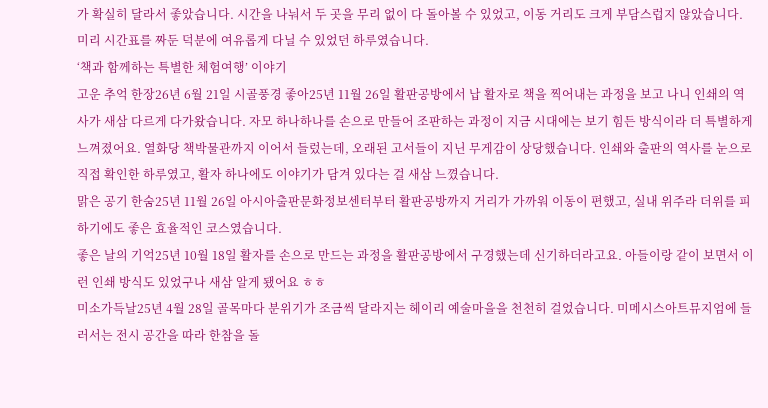가 확실히 달라서 좋았습니다. 시간을 나눠서 두 곳을 무리 없이 다 돌아볼 수 있었고, 이동 거리도 크게 부담스럽지 않았습니다. 미리 시간표를 짜둔 덕분에 여유롭게 다닐 수 있었던 하루였습니다.
‘책과 함께하는 특별한 체험여행’ 이야기
고운 추억 한장26년 6월 21일 시골풍경 좋아25년 11월 26일 활판공방에서 납 활자로 책을 찍어내는 과정을 보고 나니 인쇄의 역사가 새삼 다르게 다가왔습니다. 자모 하나하나를 손으로 만들어 조판하는 과정이 지금 시대에는 보기 힘든 방식이라 더 특별하게 느껴졌어요. 열화당 책박물관까지 이어서 들렀는데, 오래된 고서들이 지닌 무게감이 상당했습니다. 인쇄와 출판의 역사를 눈으로 직접 확인한 하루였고, 활자 하나에도 이야기가 담겨 있다는 걸 새삼 느꼈습니다.
맑은 공기 한숨25년 11월 26일 아시아출판문화정보센터부터 활판공방까지 거리가 가까워 이동이 편했고, 실내 위주라 더위를 피하기에도 좋은 효율적인 코스였습니다.
좋은 날의 기억25년 10월 18일 활자를 손으로 만드는 과정을 활판공방에서 구경했는데 신기하더라고요. 아들이랑 같이 보면서 이런 인쇄 방식도 있었구나 새삼 알게 됐어요 ㅎㅎ
미소가득날25년 4월 28일 골목마다 분위기가 조금씩 달라지는 헤이리 예술마을을 천천히 걸었습니다. 미메시스아트뮤지엄에 들러서는 전시 공간을 따라 한참을 돌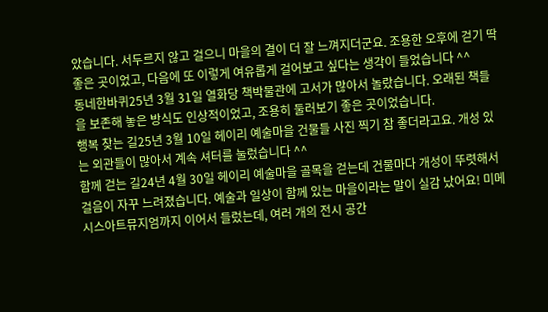았습니다. 서두르지 않고 걸으니 마을의 결이 더 잘 느껴지더군요. 조용한 오후에 걷기 딱 좋은 곳이었고, 다음에 또 이렇게 여유롭게 걸어보고 싶다는 생각이 들었습니다 ^^
동네한바퀴25년 3월 31일 열화당 책박물관에 고서가 많아서 놀랐습니다. 오래된 책들을 보존해 놓은 방식도 인상적이었고, 조용히 둘러보기 좋은 곳이었습니다.
행복 찾는 길25년 3월 10일 헤이리 예술마을 건물들 사진 찍기 참 좋더라고요. 개성 있는 외관들이 많아서 계속 셔터를 눌렀습니다 ^^
함께 걷는 길24년 4월 30일 헤이리 예술마을 골목을 걷는데 건물마다 개성이 뚜렷해서 걸음이 자꾸 느려졌습니다. 예술과 일상이 함께 있는 마을이라는 말이 실감 났어요! 미메시스아트뮤지엄까지 이어서 들렀는데, 여러 개의 전시 공간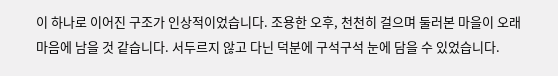이 하나로 이어진 구조가 인상적이었습니다. 조용한 오후, 천천히 걸으며 둘러본 마을이 오래 마음에 남을 것 같습니다. 서두르지 않고 다닌 덕분에 구석구석 눈에 담을 수 있었습니다.